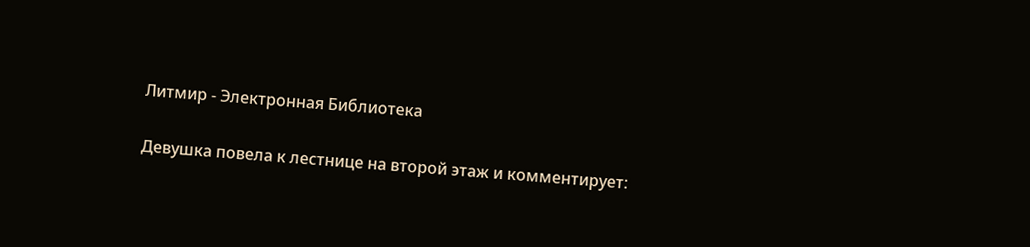Литмир - Электронная Библиотека

Девушка повела к лестнице на второй этаж и комментирует: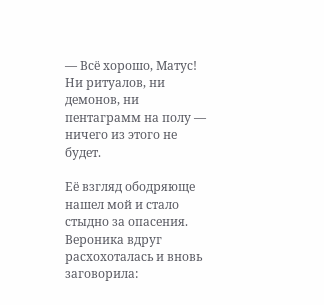— Всё хорошо, Матус! Ни ритуалов, ни демонов, ни пентаграмм на полу — ничего из этого не будет.

Её взгляд ободряюще нашел мой и стало стыдно за опасения. Вероника вдруг расхохоталась и вновь заговорила: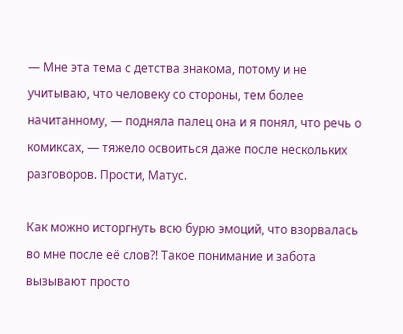— Мне эта тема с детства знакома, потому и не учитываю, что человеку со стороны, тем более начитанному, — подняла палец она и я понял, что речь о комиксах, — тяжело освоиться даже после нескольких разговоров. Прости, Матус.

Как можно исторгнуть всю бурю эмоций, что взорвалась во мне после её слов⁈ Такое понимание и забота вызывают просто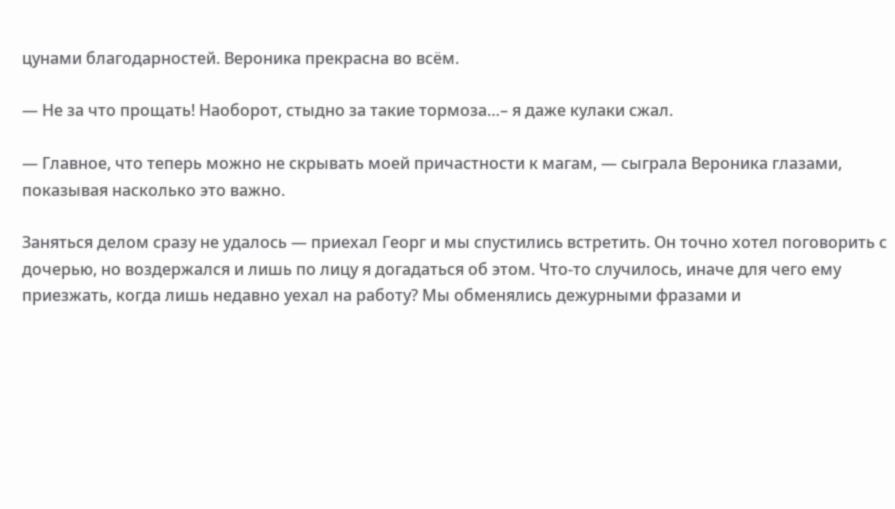цунами благодарностей. Вероника прекрасна во всём.

— Не за что прощать! Наоборот, стыдно за такие тормоза…– я даже кулаки сжал.

— Главное, что теперь можно не скрывать моей причастности к магам, — сыграла Вероника глазами, показывая насколько это важно.

Заняться делом сразу не удалось — приехал Георг и мы спустились встретить. Он точно хотел поговорить с дочерью, но воздержался и лишь по лицу я догадаться об этом. Что-то случилось, иначе для чего ему приезжать, когда лишь недавно уехал на работу? Мы обменялись дежурными фразами и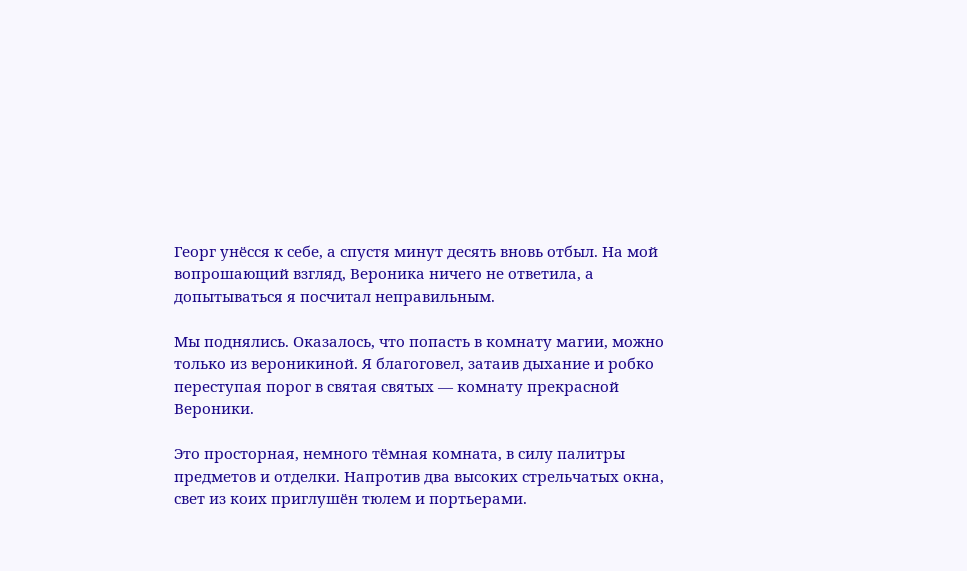Георг унёсся к себе, а спустя минут десять вновь отбыл. На мой вопрошающий взгляд, Вероника ничего не ответила, а допытываться я посчитал неправильным.

Мы поднялись. Оказалось, что попасть в комнату магии, можно только из вероникиной. Я благоговел, затаив дыхание и робко переступая порог в святая святых — комнату прекрасной Вероники.

Это просторная, немного тёмная комната, в силу палитры предметов и отделки. Напротив два высоких стрельчатых окна, свет из коих приглушён тюлем и портьерами.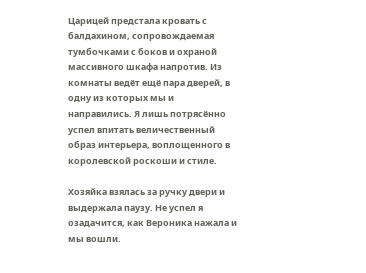Царицей предстала кровать с балдахином, сопровождаемая тумбочками с боков и охраной массивного шкафа напротив. Из комнаты ведёт ещё пара дверей, в одну из которых мы и направились. Я лишь потрясённо успел впитать величественный образ интерьера, воплощенного в королевской роскоши и стиле.

Хозяйка взялась за ручку двери и выдержала паузу. Не успел я озадачится, как Вероника нажала и мы вошли.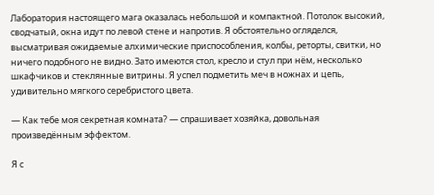Лаборатория настоящего мага оказалась небольшой и компактной. Потолок высокий, сводчатый, окна идут по левой стене и напротив. Я обстоятельно огляделся, высматривая ожидаемые алхимические приспособления, колбы, реторты, свитки, но ничего подобного не видно. Зато имеются стол, кресло и стул при нём, несколько шкафчиков и стеклянные витрины. Я успел подметить меч в ножнах и цепь, удивительно мягкого серебристого цвета.

— Как тебе моя секретная комната? — спрашивает хозяйка, довольная произведённым эффектом.

Я с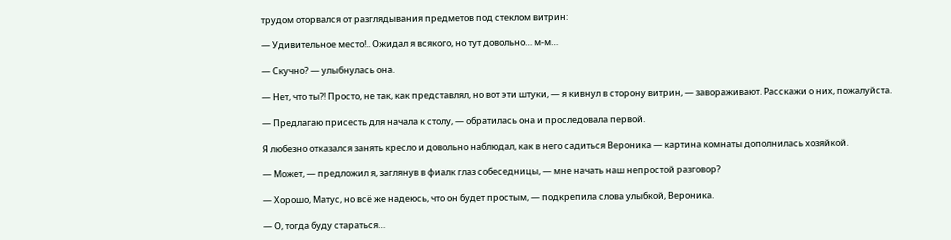трудом оторвался от разглядывания предметов под стеклом витрин:

— Удивительное место!.. Ожидал я всякого, но тут довольно… м-м…

— Скучно? — улыбнулась она.

— Нет, что ты⁈ Просто, не так, как представлял, но вот эти штуки, — я кивнул в сторону витрин, — завораживают. Расскажи о них, пожалуйста.

— Предлагаю присесть для начала к столу, — обратилась она и проследовала первой.

Я любезно отказался занять кресло и довольно наблюдал, как в него садиться Вероника — картина комнаты дополнилась хозяйкой.

— Может, — предложил я, заглянув в фиалк глаз собеседницы, — мне начать наш непростой разговор?

— Хорошо, Матус, но всё же надеюсь, что он будет простым, — подкрепила слова улыбкой, Вероника.

— О, тогда буду стараться…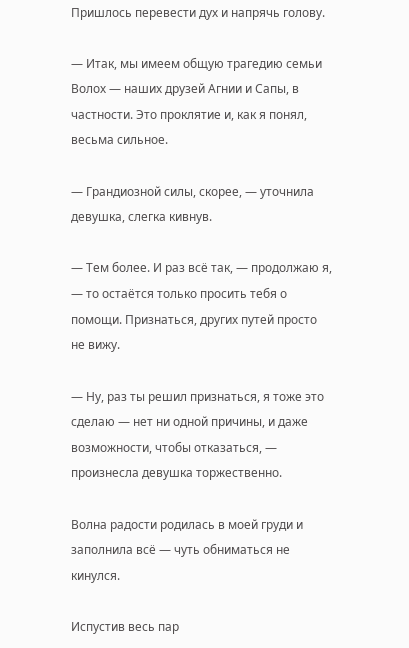Пришлось перевести дух и напрячь голову.

— Итак, мы имеем общую трагедию семьи Волох — наших друзей Агнии и Сапы, в частности. Это проклятие и, как я понял, весьма сильное.

— Грандиозной силы, скорее, — уточнила девушка, слегка кивнув.

— Тем более. И раз всё так, — продолжаю я, — то остаётся только просить тебя о помощи. Признаться, других путей просто не вижу.

— Ну, раз ты решил признаться, я тоже это сделаю — нет ни одной причины, и даже возможности, чтобы отказаться, — произнесла девушка торжественно.

Волна радости родилась в моей груди и заполнила всё — чуть обниматься не кинулся.

Испустив весь пар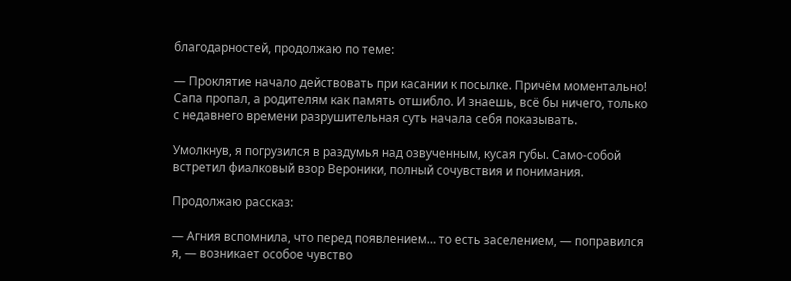благодарностей, продолжаю по теме:

— Проклятие начало действовать при касании к посылке. Причём моментально! Сапа пропал, а родителям как память отшибло. И знаешь, всё бы ничего, только с недавнего времени разрушительная суть начала себя показывать.

Умолкнув, я погрузился в раздумья над озвученным, кусая губы. Само-собой встретил фиалковый взор Вероники, полный сочувствия и понимания.

Продолжаю рассказ:

— Агния вспомнила, что перед появлением… то есть заселением, — поправился я, — возникает особое чувство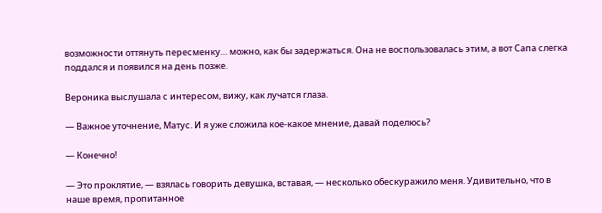возможности оттянуть пересменку… можно, как бы задержаться. Она не воспользовалась этим, а вот Сапа слегка поддался и появился на день позже.

Вероника выслушала с интересом, вижу, как лучатся глаза.

— Важное уточнение, Матус. И я уже сложила кое-какое мнение, давай поделюсь?

— Конечно!

— Это проклятие, — взялась говорить девушка, вставая, — несколько обескуражило меня. Удивительно, что в наше время, пропитанное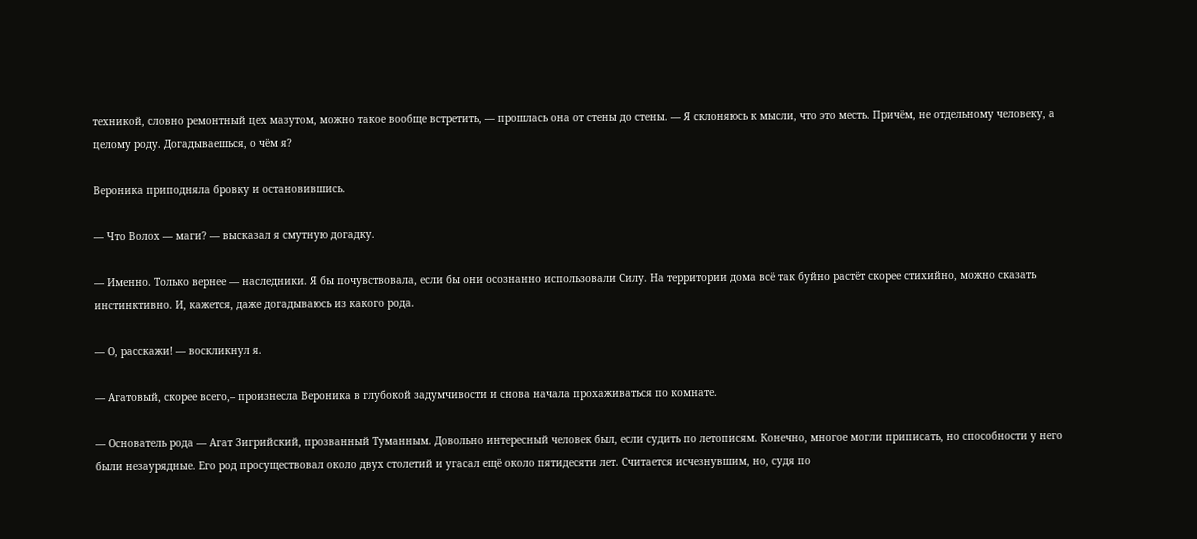техникой, словно ремонтный цех мазутом, можно такое вообще встретить, — прошлась она от стены до стены. — Я склоняюсь к мысли, что это месть. Причём, не отдельному человеку, а целому роду. Догадываешься, о чём я?

Вероника приподняла бровку и остановившись.

— Что Волох — маги? — высказал я смутную догадку.

— Именно. Только вернее — наследники. Я бы почувствовала, если бы они осознанно использовали Силу. На территории дома всё так буйно растёт скорее стихийно, можно сказать инстинктивно. И, кажется, даже догадываюсь из какого рода.

— О, расскажи! — воскликнул я.

— Агатовый, скорее всего,– произнесла Вероника в глубокой задумчивости и снова начала прохаживаться по комнате.

— Основатель рода — Агат Зигрийский, прозванный Туманным. Довольно интересный человек был, если судить по летописям. Конечно, многое могли приписать, но способности у него были незаурядные. Его род просуществовал около двух столетий и угасал ещё около пятидесяти лет. Считается исчезнувшим, но, судя по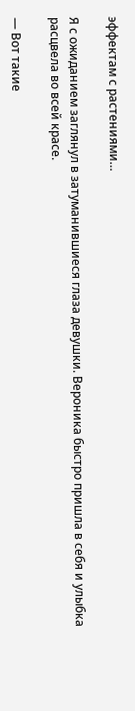эффектам с растениями…

Я с ожиданием заглянул в затуманившиеся глаза девушки. Вероника быстро пришла в себя и улыбка расцвела во всей красе.

— Вот такие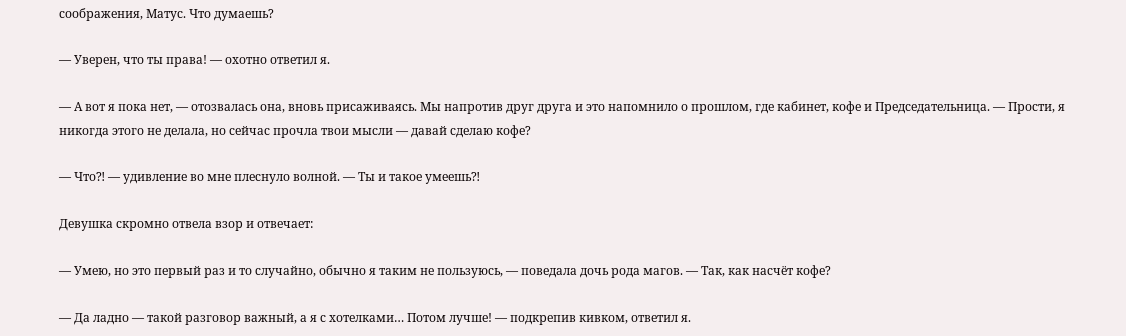соображения, Матус. Что думаешь?

— Уверен, что ты права! — охотно ответил я.

— А вот я пока нет, — отозвалась она, вновь присаживаясь. Мы напротив друг друга и это напомнило о прошлом, где кабинет, кофе и Председательница. — Прости, я никогда этого не делала, но сейчас прочла твои мысли — давай сделаю кофе?

— Что⁈ — удивление во мне плеснуло волной. — Ты и такое умеешь⁈

Девушка скромно отвела взор и отвечает:

— Умею, но это первый раз и то случайно, обычно я таким не пользуюсь, — поведала дочь рода магов. — Так, как насчёт кофе?

— Да ладно — такой разговор важный, а я с хотелками… Потом лучше! — подкрепив кивком, ответил я.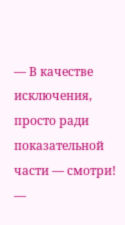— В качестве исключения, просто ради показательной части — смотри! —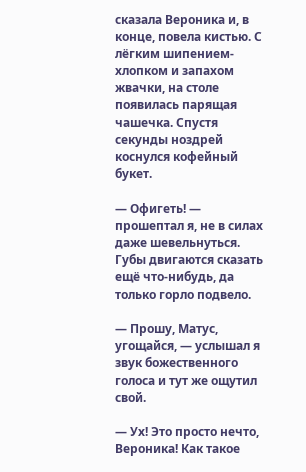сказала Вероника и, в конце, повела кистью. С лёгким шипением-хлопком и запахом жвачки, на столе появилась парящая чашечка. Спустя секунды ноздрей коснулся кофейный букет.

— Офигеть! — прошептал я, не в силах даже шевельнуться. Губы двигаются сказать ещё что-нибудь, да только горло подвело.

— Прошу, Матус, угощайся, — услышал я звук божественного голоса и тут же ощутил свой.

— Ух! Это просто нечто, Вероника! Как такое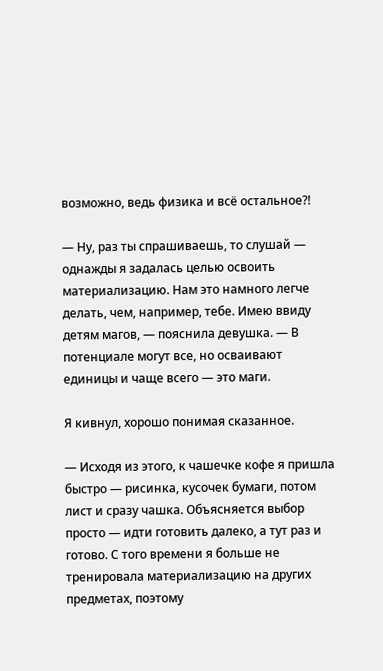возможно, ведь физика и всё остальное⁈

— Ну, раз ты спрашиваешь, то слушай — однажды я задалась целью освоить материализацию. Нам это намного легче делать, чем, например, тебе. Имею ввиду детям магов, — пояснила девушка. — В потенциале могут все, но осваивают единицы и чаще всего — это маги.

Я кивнул, хорошо понимая сказанное.

— Исходя из этого, к чашечке кофе я пришла быстро — рисинка, кусочек бумаги, потом лист и сразу чашка. Объясняется выбор просто — идти готовить далеко, а тут раз и готово. С того времени я больше не тренировала материализацию на других предметах, поэтому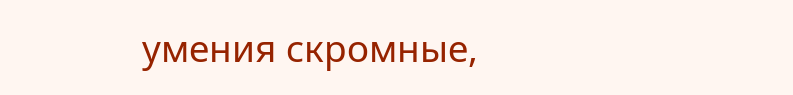умения скромные,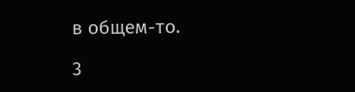в общем-то.

3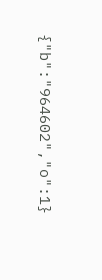{"b":"964602","o":1}